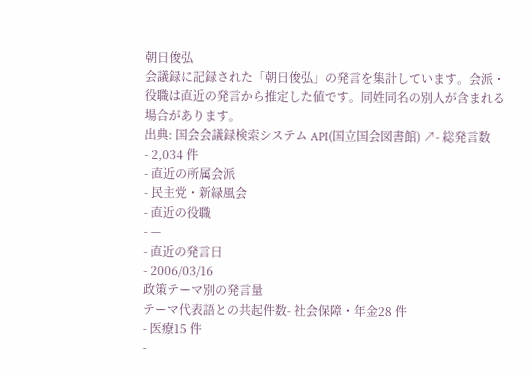朝日俊弘
会議録に記録された「朝日俊弘」の発言を集計しています。会派・役職は直近の発言から推定した値です。同姓同名の別人が含まれる場合があります。
出典: 国会会議録検索システム API(国立国会図書館) ↗- 総発言数
- 2,034 件
- 直近の所属会派
- 民主党・新緑風会
- 直近の役職
- —
- 直近の発言日
- 2006/03/16
政策テーマ別の発言量
テーマ代表語との共起件数- 社会保障・年金28 件
- 医療15 件
-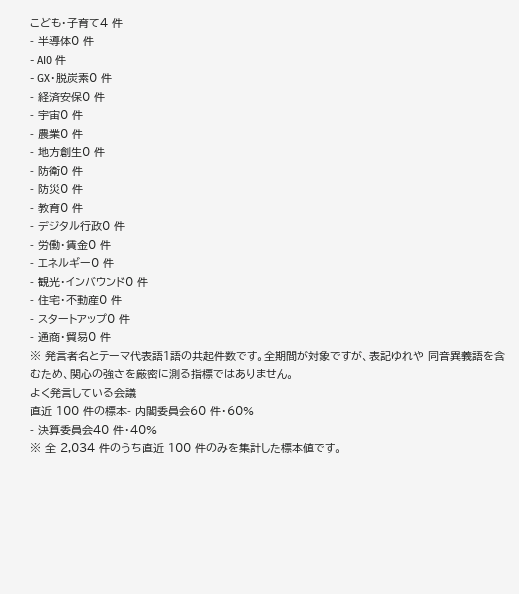こども・子育て4 件
- 半導体0 件
- AI0 件
- GX・脱炭素0 件
- 経済安保0 件
- 宇宙0 件
- 農業0 件
- 地方創生0 件
- 防衛0 件
- 防災0 件
- 教育0 件
- デジタル行政0 件
- 労働・賃金0 件
- エネルギー0 件
- 観光・インバウンド0 件
- 住宅・不動産0 件
- スタートアップ0 件
- 通商・貿易0 件
※ 発言者名とテーマ代表語1語の共起件数です。全期間が対象ですが、表記ゆれや 同音異義語を含むため、関心の強さを厳密に測る指標ではありません。
よく発言している会議
直近 100 件の標本- 内閣委員会60 件・60%
- 決算委員会40 件・40%
※ 全 2,034 件のうち直近 100 件のみを集計した標本値です。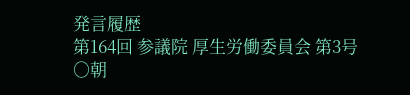発言履歴
第164回 参議院 厚生労働委員会 第3号
○朝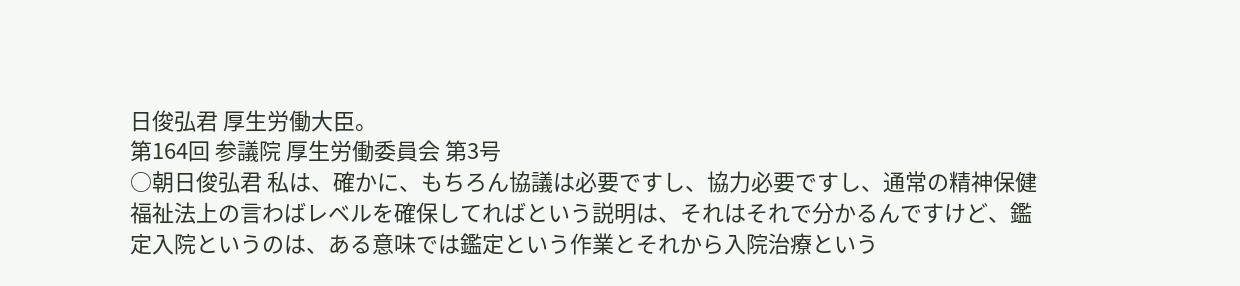日俊弘君 厚生労働大臣。
第164回 参議院 厚生労働委員会 第3号
○朝日俊弘君 私は、確かに、もちろん協議は必要ですし、協力必要ですし、通常の精神保健福祉法上の言わばレベルを確保してればという説明は、それはそれで分かるんですけど、鑑定入院というのは、ある意味では鑑定という作業とそれから入院治療という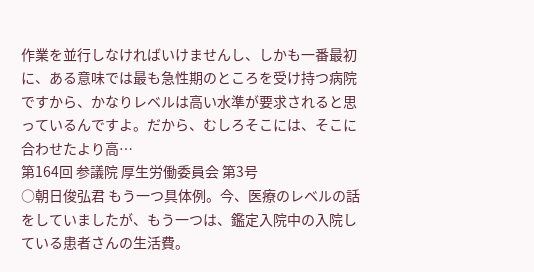作業を並行しなければいけませんし、しかも一番最初に、ある意味では最も急性期のところを受け持つ病院ですから、かなりレベルは高い水準が要求されると思っているんですよ。だから、むしろそこには、そこに合わせたより高…
第164回 参議院 厚生労働委員会 第3号
○朝日俊弘君 もう一つ具体例。今、医療のレベルの話をしていましたが、もう一つは、鑑定入院中の入院している患者さんの生活費。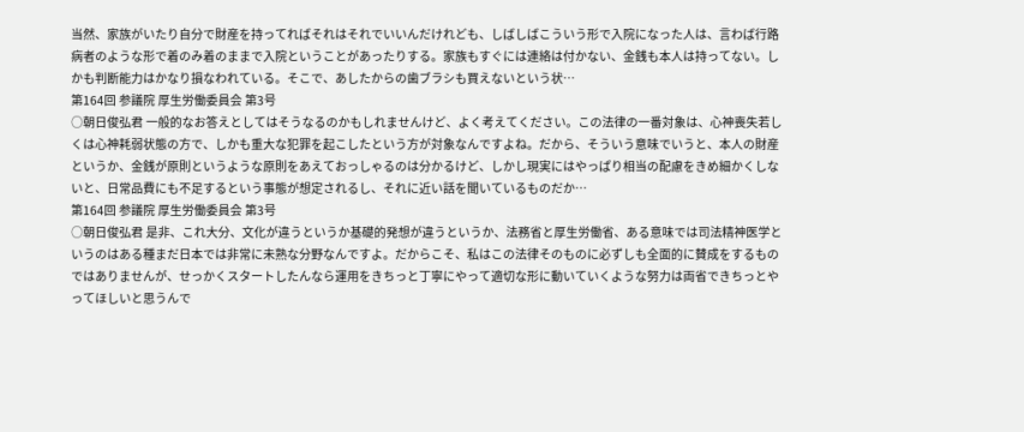当然、家族がいたり自分で財産を持ってればそれはそれでいいんだけれども、しばしばこういう形で入院になった人は、言わば行路病者のような形で着のみ着のままで入院ということがあったりする。家族もすぐには連絡は付かない、金銭も本人は持ってない。しかも判断能力はかなり損なわれている。そこで、あしたからの歯ブラシも買えないという状…
第164回 参議院 厚生労働委員会 第3号
○朝日俊弘君 一般的なお答えとしてはそうなるのかもしれませんけど、よく考えてください。この法律の一番対象は、心神喪失若しくは心神耗弱状態の方で、しかも重大な犯罪を起こしたという方が対象なんですよね。だから、そういう意味でいうと、本人の財産というか、金銭が原則というような原則をあえておっしゃるのは分かるけど、しかし現実にはやっぱり相当の配慮をきめ細かくしないと、日常品費にも不足するという事態が想定されるし、それに近い話を聞いているものだか…
第164回 参議院 厚生労働委員会 第3号
○朝日俊弘君 是非、これ大分、文化が違うというか基礎的発想が違うというか、法務省と厚生労働省、ある意味では司法精神医学というのはある種まだ日本では非常に未熟な分野なんですよ。だからこそ、私はこの法律そのものに必ずしも全面的に賛成をするものではありませんが、せっかくスタートしたんなら運用をきちっと丁寧にやって適切な形に動いていくような努力は両省できちっとやってほしいと思うんで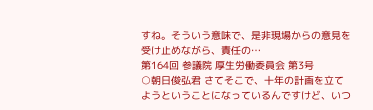すね。そういう意味で、是非現場からの意見を受け止めながら、責任の…
第164回 参議院 厚生労働委員会 第3号
○朝日俊弘君 さてそこで、十年の計画を立てようということになっているんですけど、いつ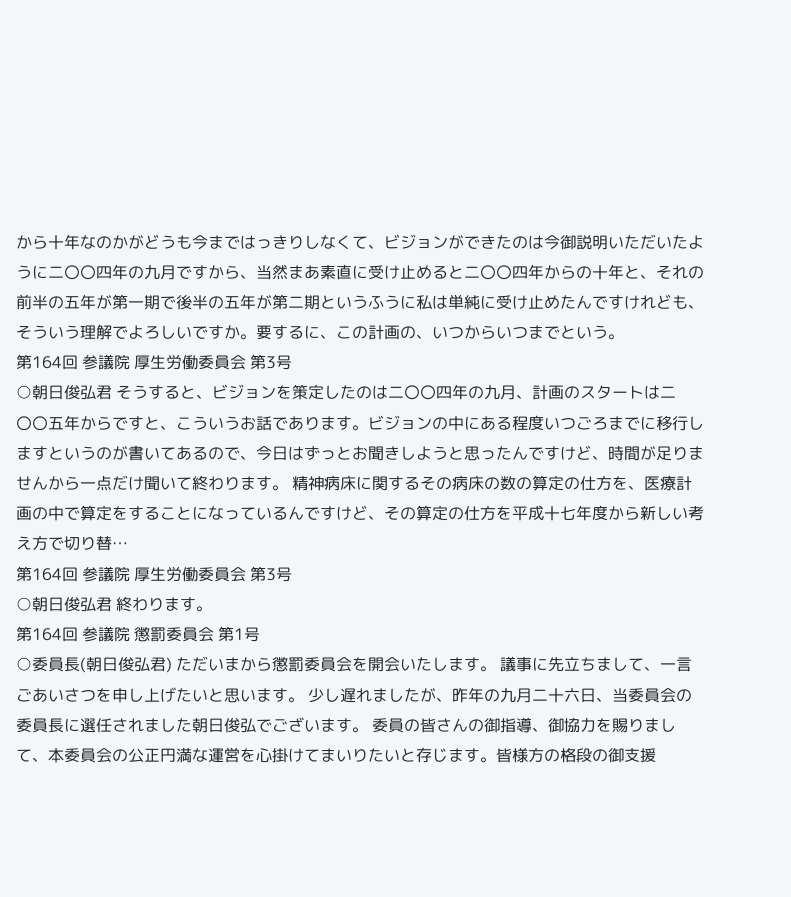から十年なのかがどうも今まではっきりしなくて、ビジョンができたのは今御説明いただいたように二〇〇四年の九月ですから、当然まあ素直に受け止めると二〇〇四年からの十年と、それの前半の五年が第一期で後半の五年が第二期というふうに私は単純に受け止めたんですけれども、そういう理解でよろしいですか。要するに、この計画の、いつからいつまでという。
第164回 参議院 厚生労働委員会 第3号
○朝日俊弘君 そうすると、ビジョンを策定したのは二〇〇四年の九月、計画のスタートは二〇〇五年からですと、こういうお話であります。ビジョンの中にある程度いつごろまでに移行しますというのが書いてあるので、今日はずっとお聞きしようと思ったんですけど、時間が足りませんから一点だけ聞いて終わります。 精神病床に関するその病床の数の算定の仕方を、医療計画の中で算定をすることになっているんですけど、その算定の仕方を平成十七年度から新しい考え方で切り替…
第164回 参議院 厚生労働委員会 第3号
○朝日俊弘君 終わります。
第164回 参議院 懲罰委員会 第1号
○委員長(朝日俊弘君) ただいまから懲罰委員会を開会いたします。 議事に先立ちまして、一言ごあいさつを申し上げたいと思います。 少し遅れましたが、昨年の九月二十六日、当委員会の委員長に選任されました朝日俊弘でございます。 委員の皆さんの御指導、御協力を賜りまして、本委員会の公正円満な運営を心掛けてまいりたいと存じます。皆様方の格段の御支援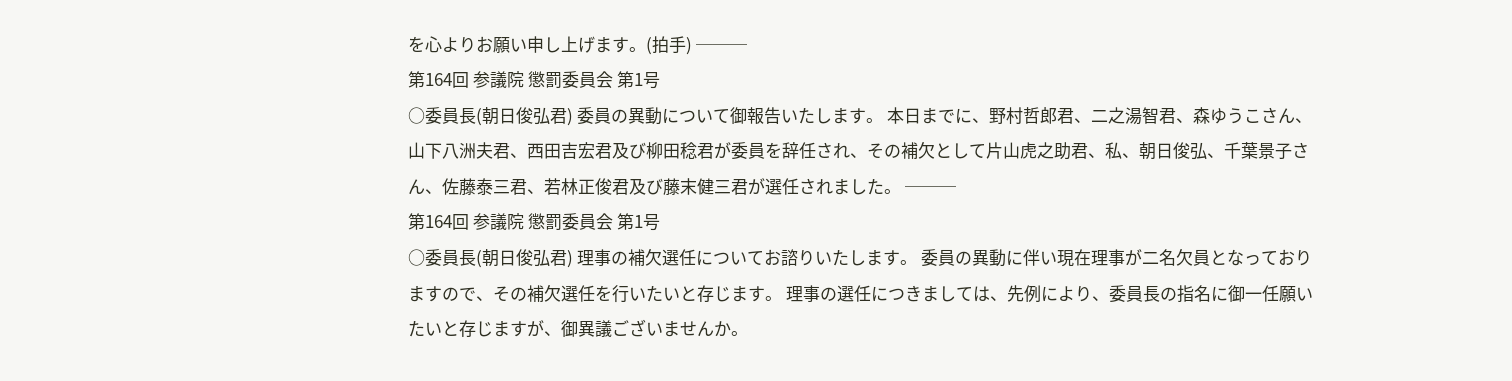を心よりお願い申し上げます。(拍手) ───
第164回 参議院 懲罰委員会 第1号
○委員長(朝日俊弘君) 委員の異動について御報告いたします。 本日までに、野村哲郎君、二之湯智君、森ゆうこさん、山下八洲夫君、西田吉宏君及び柳田稔君が委員を辞任され、その補欠として片山虎之助君、私、朝日俊弘、千葉景子さん、佐藤泰三君、若林正俊君及び藤末健三君が選任されました。 ───
第164回 参議院 懲罰委員会 第1号
○委員長(朝日俊弘君) 理事の補欠選任についてお諮りいたします。 委員の異動に伴い現在理事が二名欠員となっておりますので、その補欠選任を行いたいと存じます。 理事の選任につきましては、先例により、委員長の指名に御一任願いたいと存じますが、御異議ございませんか。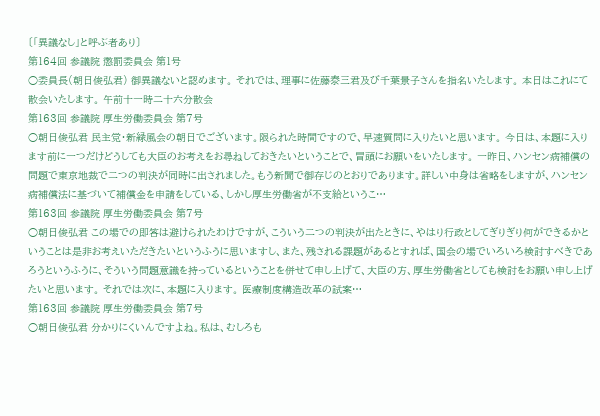〔「異議なし」と呼ぶ者あり〕
第164回 参議院 懲罰委員会 第1号
○委員長(朝日俊弘君) 御異議ないと認めます。 それでは、理事に佐藤泰三君及び千葉景子さんを指名いたします。 本日はこれにて散会いたします。 午前十一時二十六分散会
第163回 参議院 厚生労働委員会 第7号
○朝日俊弘君 民主党・新緑風会の朝日でございます。限られた時間ですので、早速質問に入りたいと思います。 今日は、本題に入ります前に一つだけどうしても大臣のお考えをお尋ねしておきたいということで、冒頭にお願いをいたします。 一昨日、ハンセン病補償の問題で東京地裁で二つの判決が同時に出されました。もう新聞で御存じのとおりであります。詳しい中身は省略をしますが、ハンセン病補償法に基づいて補償金を申請をしている、しかし厚生労働省が不支給というこ…
第163回 参議院 厚生労働委員会 第7号
○朝日俊弘君 この場での即答は避けられたわけですが、こういう二つの判決が出たときに、やはり行政としてぎりぎり何ができるかということは是非お考えいただきたいというふうに思いますし、また、残される課題があるとすれば、国会の場でいろいろ検討すべきであろうというふうに、そういう問題意識を持っているということを併せて申し上げて、大臣の方、厚生労働省としても検討をお願い申し上げたいと思います。 それでは次に、本題に入ります。 医療制度構造改革の試案…
第163回 参議院 厚生労働委員会 第7号
○朝日俊弘君 分かりにくいんですよね。私は、むしろも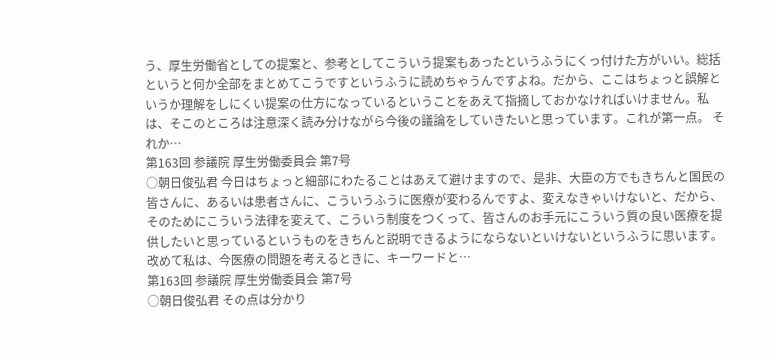う、厚生労働省としての提案と、参考としてこういう提案もあったというふうにくっ付けた方がいい。総括というと何か全部をまとめてこうですというふうに読めちゃうんですよね。だから、ここはちょっと誤解というか理解をしにくい提案の仕方になっているということをあえて指摘しておかなければいけません。私は、そこのところは注意深く読み分けながら今後の議論をしていきたいと思っています。これが第一点。 それか…
第163回 参議院 厚生労働委員会 第7号
○朝日俊弘君 今日はちょっと細部にわたることはあえて避けますので、是非、大臣の方でもきちんと国民の皆さんに、あるいは患者さんに、こういうふうに医療が変わるんですよ、変えなきゃいけないと、だから、そのためにこういう法律を変えて、こういう制度をつくって、皆さんのお手元にこういう質の良い医療を提供したいと思っているというものをきちんと説明できるようにならないといけないというふうに思います。 改めて私は、今医療の問題を考えるときに、キーワードと…
第163回 参議院 厚生労働委員会 第7号
○朝日俊弘君 その点は分かり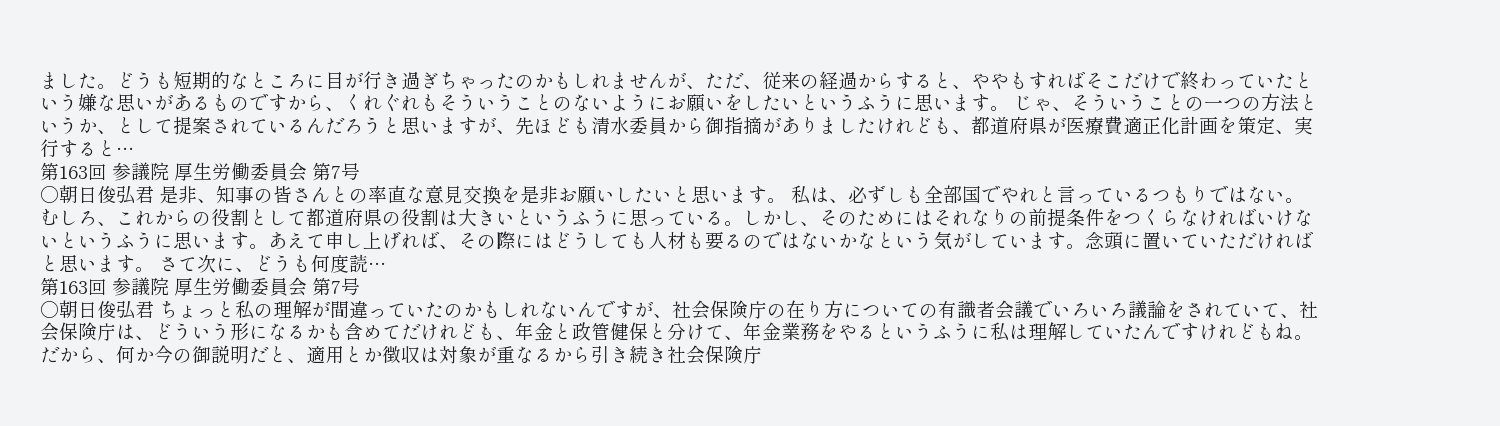ました。どうも短期的なところに目が行き過ぎちゃったのかもしれませんが、ただ、従来の経過からすると、ややもすればそこだけで終わっていたという嫌な思いがあるものですから、くれぐれもそういうことのないようにお願いをしたいというふうに思います。 じゃ、そういうことの一つの方法というか、として提案されているんだろうと思いますが、先ほども清水委員から御指摘がありましたけれども、都道府県が医療費適正化計画を策定、実行すると…
第163回 参議院 厚生労働委員会 第7号
○朝日俊弘君 是非、知事の皆さんとの率直な意見交換を是非お願いしたいと思います。 私は、必ずしも全部国でやれと言っているつもりではない。むしろ、これからの役割として都道府県の役割は大きいというふうに思っている。しかし、そのためにはそれなりの前提条件をつくらなければいけないというふうに思います。あえて申し上げれば、その際にはどうしても人材も要るのではないかなという気がしています。念頭に置いていただければと思います。 さて次に、どうも何度読…
第163回 参議院 厚生労働委員会 第7号
○朝日俊弘君 ちょっと私の理解が間違っていたのかもしれないんですが、社会保険庁の在り方についての有識者会議でいろいろ議論をされていて、社会保険庁は、どういう形になるかも含めてだけれども、年金と政管健保と分けて、年金業務をやるというふうに私は理解していたんですけれどもね。だから、何か今の御説明だと、適用とか徴収は対象が重なるから引き続き社会保険庁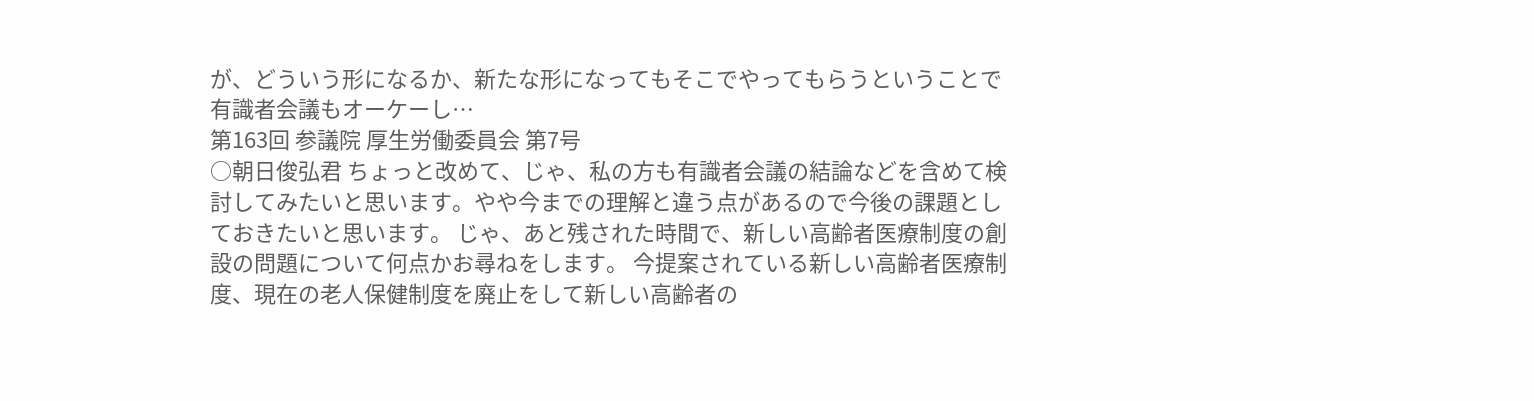が、どういう形になるか、新たな形になってもそこでやってもらうということで有識者会議もオーケーし…
第163回 参議院 厚生労働委員会 第7号
○朝日俊弘君 ちょっと改めて、じゃ、私の方も有識者会議の結論などを含めて検討してみたいと思います。やや今までの理解と違う点があるので今後の課題としておきたいと思います。 じゃ、あと残された時間で、新しい高齢者医療制度の創設の問題について何点かお尋ねをします。 今提案されている新しい高齢者医療制度、現在の老人保健制度を廃止をして新しい高齢者の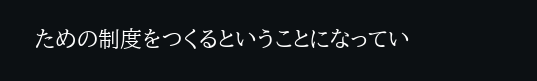ための制度をつくるということになってい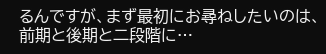るんですが、まず最初にお尋ねしたいのは、前期と後期と二段階に…